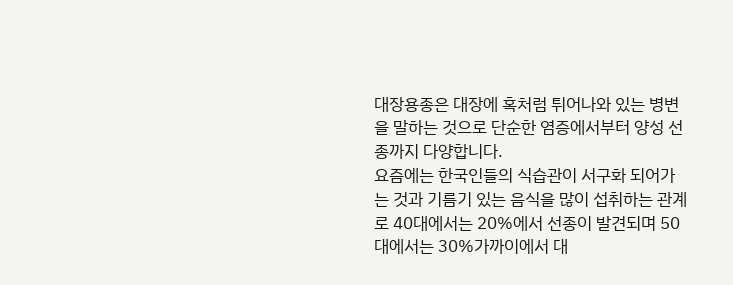대장용종은 대장에 혹처럼 튀어나와 있는 병변을 말하는 것으로 단순한 염증에서부터 양성 선종까지 다양합니다.
요즘에는 한국인들의 식습관이 서구화 되어가는 것과 기름기 있는 음식을 많이 섭취하는 관계로 40대에서는 20%에서 선종이 발견되며 50대에서는 30%가까이에서 대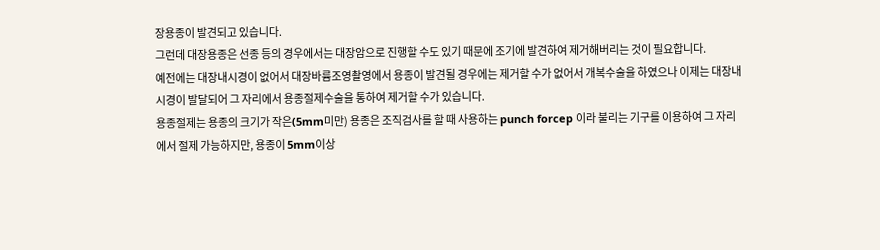장용종이 발견되고 있습니다.
그런데 대장용종은 선종 등의 경우에서는 대장암으로 진행할 수도 있기 때문에 조기에 발견하여 제거해버리는 것이 필요합니다.
예전에는 대장내시경이 없어서 대장바륨조영촬영에서 용종이 발견될 경우에는 제거할 수가 없어서 개복수술을 하였으나 이제는 대장내시경이 발달되어 그 자리에서 용종절제수술을 통하여 제거할 수가 있습니다.
용종절제는 용종의 크기가 작은(5mm미만) 용종은 조직검사를 할 때 사용하는 punch forcep 이라 불리는 기구를 이용하여 그 자리에서 절제 가능하지만, 용종이 5mm이상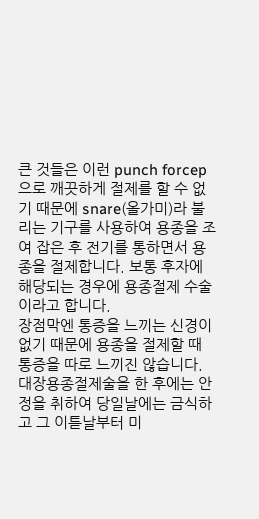큰 것들은 이런 punch forcep 으로 깨끗하게 절제를 할 수 없기 때문에 snare(올가미)라 불리는 기구를 사용하여 용종을 조여 잡은 후 전기를 통하면서 용종을 절제합니다. 보통 후자에 해당되는 경우에 용종절제 수술이라고 합니다.
장점막엔 통증을 느끼는 신경이 없기 때문에 용종을 절제할 때 통증을 따로 느끼진 않습니다.
대장용종절제술을 한 후에는 안정을 취하여 당일날에는 금식하고 그 이튿날부터 미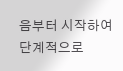음부터 시작하여 단계적으로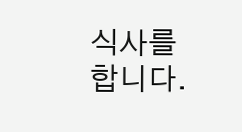식사를 합니다.